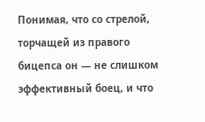Понимая, что со стрелой, торчащей из правого бицепса он — не слишком эффективный боец, и что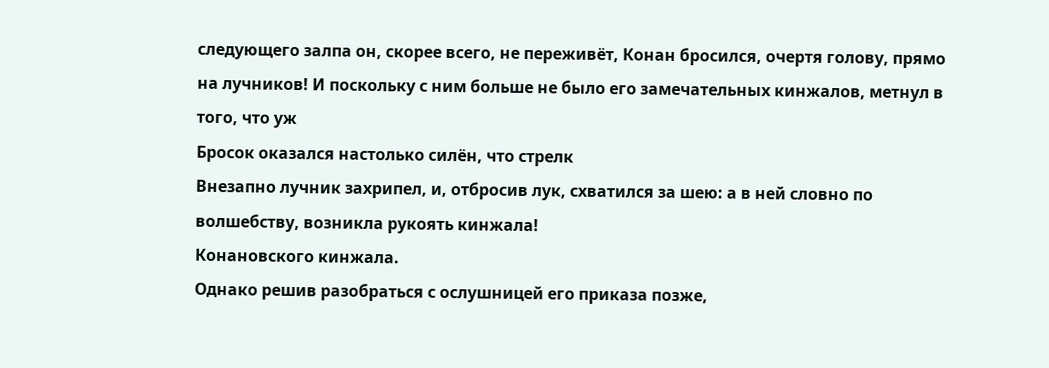следующего залпа он, скорее всего, не переживёт, Конан бросился, очертя голову, прямо на лучников! И поскольку с ним больше не было его замечательных кинжалов, метнул в того, что уж
Бросок оказался настолько силён, что стрелк
Внезапно лучник захрипел, и, отбросив лук, схватился за шею: а в ней словно по волшебству, возникла рукоять кинжала!
Конановского кинжала.
Однако решив разобраться с ослушницей его приказа позже,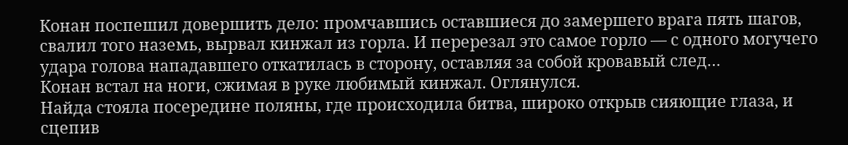Конан поспешил довершить дело: промчавшись оставшиеся до замершего врага пять шагов, свалил того наземь, вырвал кинжал из горла. И перерезал это самое горло — с одного могучего удара голова нападавшего откатилась в сторону, оставляя за собой кровавый след…
Конан встал на ноги, сжимая в руке любимый кинжал. Оглянулся.
Найда стояла посередине поляны, где происходила битва, широко открыв сияющие глаза, и сцепив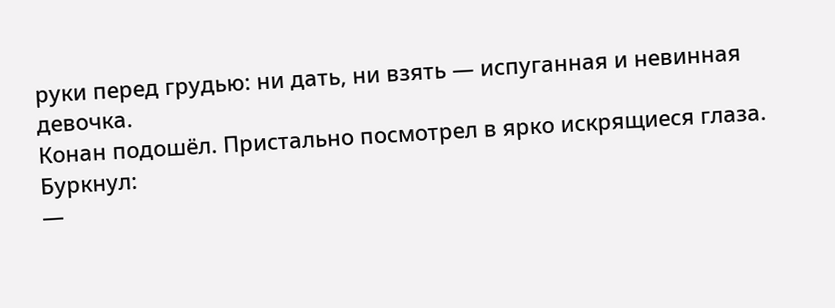руки перед грудью: ни дать, ни взять — испуганная и невинная девочка.
Конан подошёл. Пристально посмотрел в ярко искрящиеся глаза. Буркнул:
—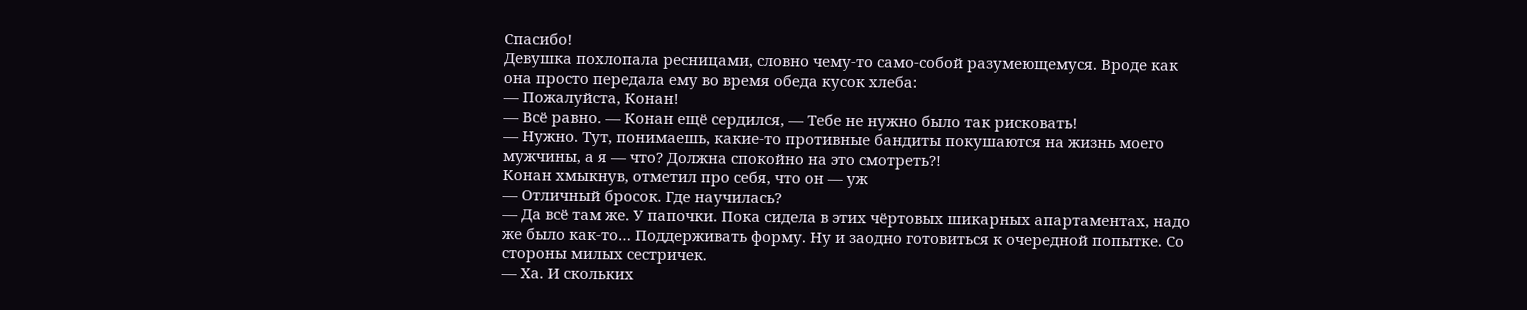Спасибо!
Девушка похлопала ресницами, словно чему-то само-собой разумеющемуся. Вроде как она просто передала ему во время обеда кусок хлеба:
— Пожалуйста, Конан!
— Всё равно. — Конан ещё сердился, — Тебе не нужно было так рисковать!
— Нужно. Тут, понимаешь, какие-то противные бандиты покушаются на жизнь моего мужчины, а я — что? Должна спокойно на это смотреть?!
Конан хмыкнув, отметил про себя, что он — уж
— Отличный бросок. Где научилась?
— Да всё там же. У папочки. Пока сидела в этих чёртовых шикарных апартаментах, надо же было как-то… Поддерживать форму. Ну и заодно готовиться к очередной попытке. Со стороны милых сестричек.
— Ха. И скольких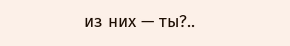из них — ты?..